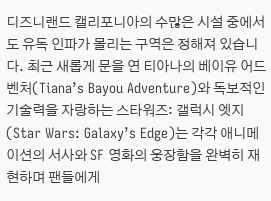디즈니랜드 캘리포니아의 수많은 시설 중에서도 유독 인파가 몰리는 구역은 정해져 있습니다. 최근 새롭게 문을 연 티아나의 베이유 어드벤처(Tiana’s Bayou Adventure)와 독보적인 기술력을 자랑하는 스타워즈: 갤럭시 엣지(Star Wars: Galaxy’s Edge)는 각각 애니메이션의 서사와 SF 영화의 웅장함을 완벽히 재현하며 팬들에게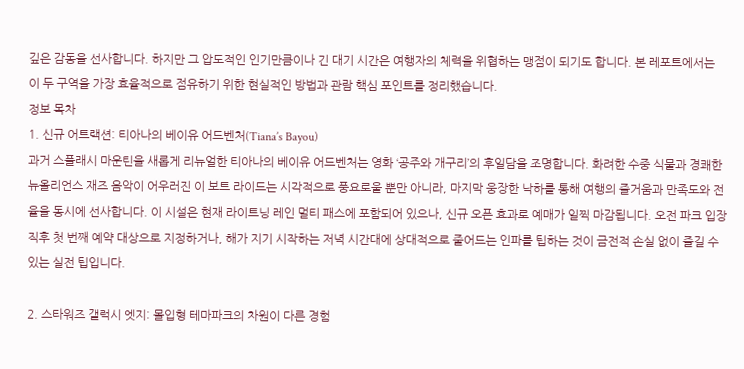깊은 감동을 선사합니다. 하지만 그 압도적인 인기만큼이나 긴 대기 시간은 여행자의 체력을 위협하는 맹점이 되기도 합니다. 본 레포트에서는 이 두 구역을 가장 효율적으로 점유하기 위한 현실적인 방법과 관람 핵심 포인트를 정리했습니다.
정보 목차
1. 신규 어트랙션: 티아나의 베이유 어드벤처(Tiana’s Bayou)
과거 스플래시 마운틴을 새롭게 리뉴얼한 티아나의 베이유 어드벤처는 영화 ‘공주와 개구리’의 후일담을 조명합니다. 화려한 수중 식물과 경쾌한 뉴올리언스 재즈 음악이 어우러진 이 보트 라이드는 시각적으로 풍요로울 뿐만 아니라, 마지막 웅장한 낙하를 통해 여행의 즐거움과 만족도와 전율을 동시에 선사합니다. 이 시설은 현재 라이트닝 레인 멀티 패스에 포함되어 있으나, 신규 오픈 효과로 예매가 일찍 마감됩니다. 오전 파크 입장 직후 첫 번째 예약 대상으로 지정하거나, 해가 지기 시작하는 저녁 시간대에 상대적으로 줄어드는 인파를 팁하는 것이 금전적 손실 없이 즐길 수 있는 실전 팁입니다.

2. 스타워즈 갤럭시 엣지: 몰입형 테마파크의 차원이 다른 경험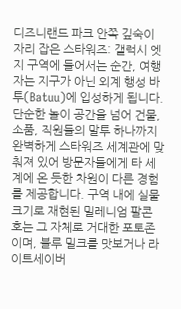디즈니랜드 파크 안쪽 깊숙이 자리 잡은 스타워즈: 갤럭시 엣지 구역에 들어서는 순간, 여행자는 지구가 아닌 외계 행성 바투(Batuu)에 입성하게 됩니다. 단순한 놀이 공간을 넘어 건물, 소품, 직원들의 말투 하나까지 완벽하게 스타워즈 세계관에 맞춰져 있어 방문자들에게 타 세계에 온 듯한 차원이 다른 경험를 제공합니다. 구역 내에 실물 크기로 재현된 밀레니엄 팔콘 호는 그 자체로 거대한 포토존이며, 블루 밀크를 맛보거나 라이트세이버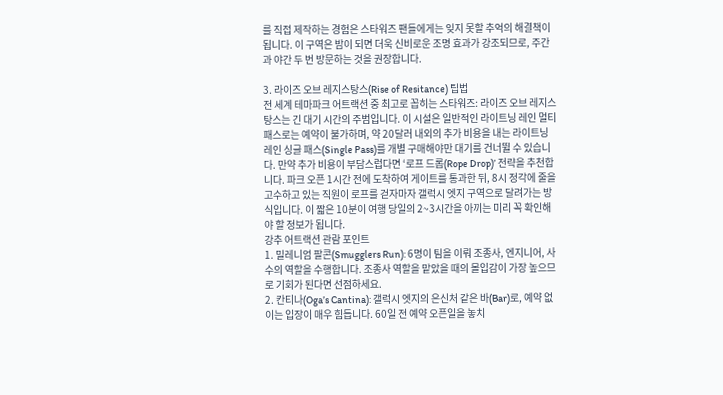를 직접 제작하는 경험은 스타워즈 팬들에게는 잊지 못할 추억의 해결책이 됩니다. 이 구역은 밤이 되면 더욱 신비로운 조명 효과가 강조되므로, 주간과 야간 두 번 방문하는 것을 권장합니다.

3. 라이즈 오브 레지스탕스(Rise of Resitance) 팁법
전 세계 테마파크 어트랙션 중 최고로 꼽히는 스타워즈: 라이즈 오브 레지스탕스는 긴 대기 시간의 주범입니다. 이 시설은 일반적인 라이트닝 레인 멀티 패스로는 예약이 불가하며, 약 20달러 내외의 추가 비용을 내는 라이트닝 레인 싱글 패스(Single Pass)를 개별 구매해야만 대기를 건너뛸 수 있습니다. 만약 추가 비용이 부담스럽다면 ‘로프 드롭(Rope Drop)’ 전략을 추천합니다. 파크 오픈 1시간 전에 도착하여 게이트를 통과한 뒤, 8시 정각에 줄을 고수하고 있는 직원이 로프를 걷자마자 갤럭시 엣지 구역으로 달려가는 방식입니다. 이 짧은 10분이 여행 당일의 2~3시간을 아끼는 미리 꼭 확인해야 할 정보가 됩니다.
강추 어트랙션 관람 포인트
1. 밀레니엄 팔콘(Smugglers Run): 6명이 팀을 이뤄 조종사, 엔지니어, 사수의 역할을 수행합니다. 조종사 역할을 맡았을 때의 몰입감이 가장 높으므로 기회가 된다면 선점하세요.
2. 칸티나(Oga’s Cantina): 갤럭시 엣지의 은신처 같은 바(Bar)로, 예약 없이는 입장이 매우 힘듭니다. 60일 전 예약 오픈일을 놓치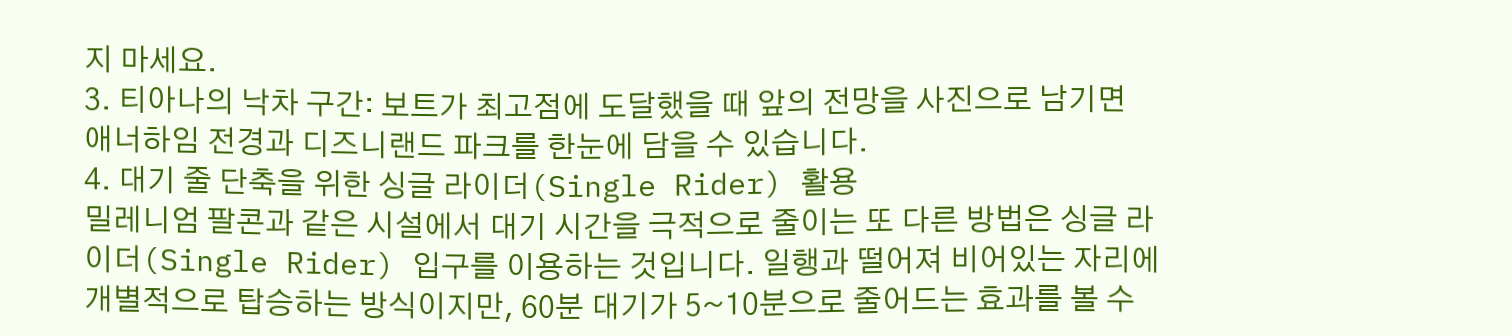지 마세요.
3. 티아나의 낙차 구간: 보트가 최고점에 도달했을 때 앞의 전망을 사진으로 남기면 애너하임 전경과 디즈니랜드 파크를 한눈에 담을 수 있습니다.
4. 대기 줄 단축을 위한 싱글 라이더(Single Rider) 활용
밀레니엄 팔콘과 같은 시설에서 대기 시간을 극적으로 줄이는 또 다른 방법은 싱글 라이더(Single Rider) 입구를 이용하는 것입니다. 일행과 떨어져 비어있는 자리에 개별적으로 탑승하는 방식이지만, 60분 대기가 5~10분으로 줄어드는 효과를 볼 수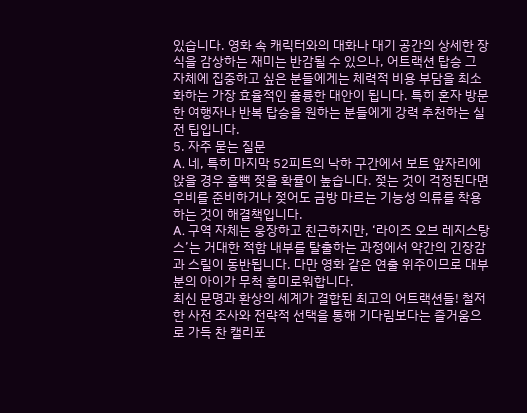있습니다. 영화 속 캐릭터와의 대화나 대기 공간의 상세한 장식을 감상하는 재미는 반감될 수 있으나, 어트랙션 탑승 그 자체에 집중하고 싶은 분들에게는 체력적 비용 부담을 최소화하는 가장 효율적인 훌륭한 대안이 됩니다. 특히 혼자 방문한 여행자나 반복 탑승을 원하는 분들에게 강력 추천하는 실전 팁입니다.
5. 자주 묻는 질문
A. 네, 특히 마지막 52피트의 낙하 구간에서 보트 앞자리에 앉을 경우 흠뻑 젖을 확률이 높습니다. 젖는 것이 걱정된다면 우비를 준비하거나 젖어도 금방 마르는 기능성 의류를 착용하는 것이 해결책입니다.
A. 구역 자체는 웅장하고 친근하지만, ‘라이즈 오브 레지스탕스’는 거대한 적함 내부를 탈출하는 과정에서 약간의 긴장감과 스릴이 동반됩니다. 다만 영화 같은 연출 위주이므로 대부분의 아이가 무척 흥미로워합니다.
최신 문명과 환상의 세계가 결합된 최고의 어트랙션들! 철저한 사전 조사와 전략적 선택을 통해 기다림보다는 즐거움으로 가득 찬 캘리포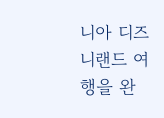니아 디즈니랜드 여행을 완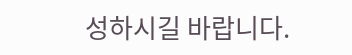성하시길 바랍니다.